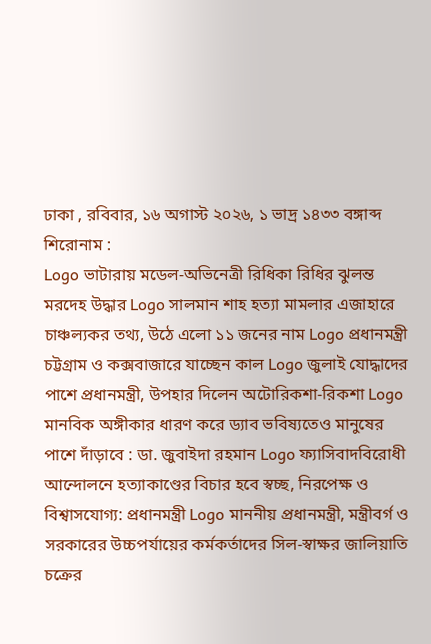ঢাকা , রবিবার, ১৬ অগাস্ট ২০২৬, ১ ভাদ্র ১৪৩৩ বঙ্গাব্দ
শিরোনাম :
Logo ভাটারায় মডেল-অভিনেত্রী রিধিকা রিধির ঝুলন্ত মরদেহ উদ্ধার Logo সালমান শাহ হত্যা মামলার এজাহারে চাঞ্চল্যকর তথ্য, উঠে এলো ১১ জনের নাম Logo প্রধানমন্ত্রী চট্টগ্রাম ও কক্সবাজারে যাচ্ছেন কাল Logo জুলাই যোদ্ধাদের পাশে প্রধানমন্ত্রী, উপহার দিলেন অটোরিকশা-রিকশা Logo মানবিক অঙ্গীকার ধারণ করে ড্যাব ভবিষ্যতেও মানুষের পাশে দাঁড়াবে : ডা. জুবাইদা রহমান Logo ফ্যাসিবাদবিরোধী আন্দোলনে হত্যাকাণ্ডের বিচার হবে স্বচ্ছ, নিরপেক্ষ ও বিশ্বাসযোগ্য: প্রধানমন্ত্রী Logo মাননীয় প্রধানমন্ত্রী, মন্ত্রীবর্গ ও সরকারের উচ্চপর্যায়ের কর্মকর্তাদের সিল-স্বাক্ষর জালিয়াতি চক্রের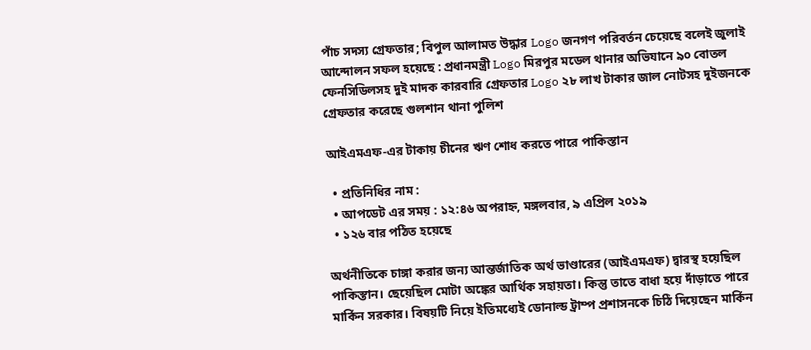পাঁচ সদস্য গ্রেফতার; বিপুল আলামত উদ্ধার Logo জনগণ পরিবর্তন চেয়েছে বলেই জুলাই আন্দোলন সফল হয়েছে : প্রধানমন্ত্রী Logo মিরপুর মডেল থানার অভিযানে ৯০ বোতল ফেনসিডিলসহ দুই মাদক কারবারি গ্রেফতার Logo ২৮ লাখ টাকার জাল নোটসহ দুইজনকে গ্রেফতার করেছে গুলশান থানা পুলিশ

আইএমএফ-এর টাকায় চীনের ঋণ শোধ করতে পারে পাকিস্তান

  • প্রতিনিধির নাম :
  • আপডেট এর সময় : ১২:৪৬ অপরাহ্ন, মঙ্গলবার, ৯ এপ্রিল ২০১৯
  • ১২৬ বার পঠিত হয়েছে

অর্থনীতিকে চাঙ্গা করার জন্য আন্তর্জাতিক অর্থ ভাণ্ডারের (আইএমএফ) দ্বারস্থ হয়েছিল পাকিস্তান। ছেয়েছিল মোটা অঙ্কের আর্থিক সহায়তা। কিন্তু তাতে বাধা হয়ে দাঁড়াতে পারে মার্কিন সরকার। বিষয়টি নিয়ে ইতিমধ্যেই ডোনাল্ড ট্রাম্প প্রশাসনকে চিঠি দিয়েছেন মার্কিন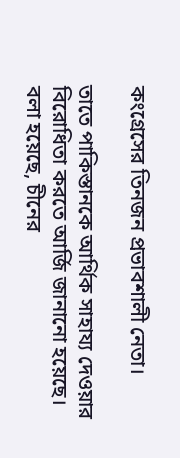কংগ্রেসের তিনজন প্রভাবশালী নেতা।

তাতে পাকিস্তানকে আর্থিক সাহায্য দেওয়ার বিরোধিতা করতে আর্জি জানানো হয়েছে। বলা হয়েছে, চীনের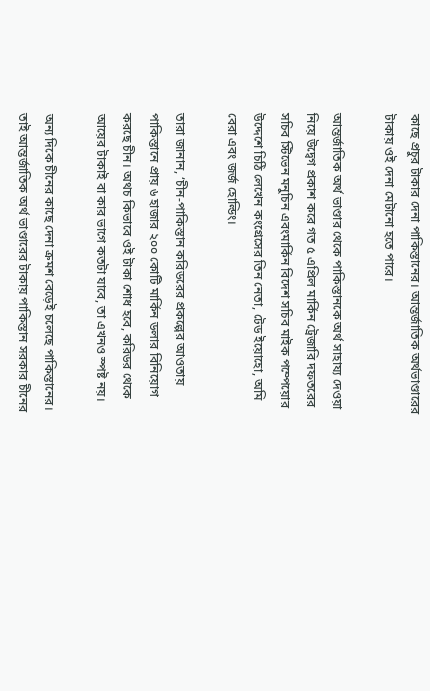কাছে প্রচুর টাকার দেনা পাকিস্তানের। আন্তর্জাতিক অর্থভাণ্ডারের টাকায় ওই দেনা মেটানো হতে পারে।

আন্তর্জাতিক অর্থ ভাণ্ডার থেকে পাকিস্তানকে অর্থ সাহায্য দেওয়া নিয়ে উদ্বেগ প্রকাশ করে গত ৫ এপ্রিল মার্কিন ট্রেজারি দফতরের সচিব স্টিভেন মনুচিন এবংমার্কিন বিদেশ সচিব মাইক পম্পেয়োর উদ্দেশে চিঠি লেখেন কংগ্রেসের তিন নেতা, টেড ইয়োহো, অমি বেরা এবং জর্জ হোল্ডিং।

তারা জানান, ‘চীন-পাকিস্তান করিডরের প্রকল্পের আওতায় পাকিস্তানে প্রায় ৬ হাজার ২০০ কোটি মার্কিন ডলার বিনিয়োগ করছে চীন। অথচ কিভাবে ওই টাকা শোধ হবে, করিডর থেকে আয়ের টাকাই বা কার ভাগে কতটা যাবে, তা এখনও স্পষ্ট নয়।

অন্য দিকে চীনের কাছে দেনা ক্রমশ বেড়েই চলেছে পাকিস্তানের। তাই আন্তর্জাতিক অর্থ ভাণ্ডারের টাকায় পাকিস্তান সরকার চীনের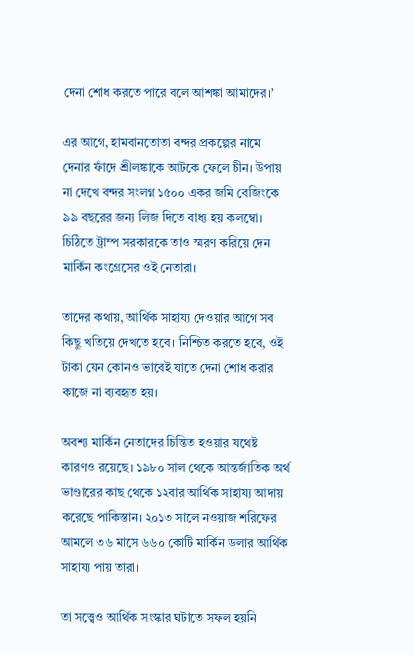দেনা শোধ করতে পারে বলে আশঙ্কা আমাদের।’

এর আগে, হামবানতোতা বন্দর প্রকল্পের নামে দেনার ফাঁদে শ্রীলঙ্কাকে আটকে ফেলে চীন। উপায় না দেখে বন্দর সংলগ্ন ১৫০০ একর জমি বেজিংকে ৯৯ বছরের জন্য লিজ দিতে বাধ্য হয় কলম্বো। চিঠিতে ট্রাম্প সরকারকে তাও স্মরণ করিয়ে দেন মার্কিন কংগ্রেসের ওই নেতারা।

তাদের কথায়, আর্থিক সাহায্য দেওয়ার আগে সব কিছু খতিয়ে দেখতে হবে। নিশ্চিত করতে হবে, ওই টাকা যেন কোনও ভাবেই যাতে দেনা শোধ করার কাজে না ব্যবহৃত হয়।

অবশ্য মার্কিন নেতাদের চিন্তিত হওয়ার যথেষ্ট কারণও রয়েছে। ১৯৮০ সাল থেকে আন্তর্জাতিক অর্থ ভাণ্ডারের কাছ থেকে ১২বার আর্থিক সাহায্য আদায় করেছে পাকিস্তান। ২০১৩ সালে নওয়াজ শরিফের আমলে ৩৬ মাসে ৬৬০ কোটি মার্কিন ডলার আর্থিক সাহায্য পায় তারা।

তা সত্ত্বেও আর্থিক সংস্কার ঘটাতে সফল হয়নি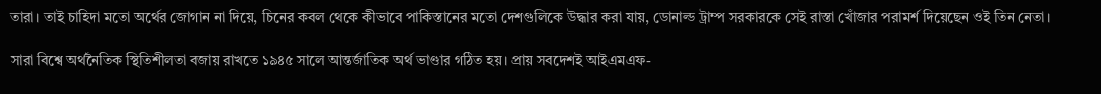তারা। তাই চাহিদা মতো অর্থের জোগান না দিয়ে, চিনের কবল থেকে কীভাবে পাকিস্তানের মতো দেশগুলিকে উদ্ধার করা যায়, ডোনাল্ড ট্রাম্প সরকারকে সেই রাস্তা খোঁজার পরামর্শ দিয়েছেন ওই তিন নেতা।

সারা বিশ্বে অর্থনৈতিক স্থিতিশীলতা বজায় রাখতে ১৯৪৫ সালে আন্তর্জাতিক অর্থ ভাণ্ডার গঠিত হয়। প্রায় সবদেশই আইএমএফ-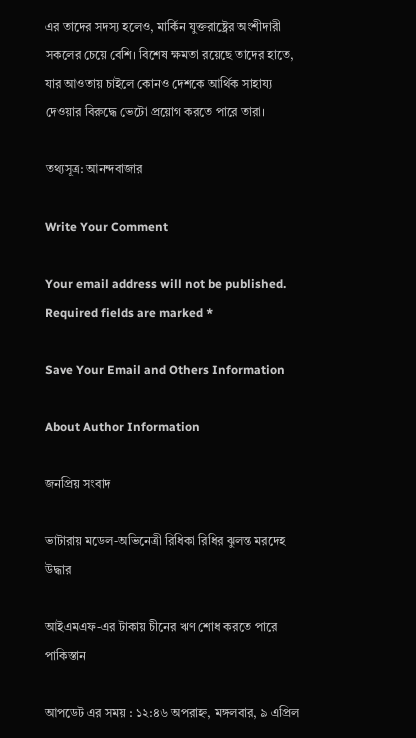এর তাদের সদস্য হলেও, মার্কিন যুক্তরাষ্ট্রের অংশীদারী সকলের চেয়ে বেশি। বিশেষ ক্ষমতা রয়েছে তাদের হাতে, যার আওতায় চাইলে কোনও দেশকে আর্থিক সাহায্য দেওয়ার বিরুদ্ধে ভেটো প্রয়োগ করতে পারে তারা।

তথ্যসূত্র: আনন্দবাজার

Write Your Comment

Your email address will not be published. Required fields are marked *

Save Your Email and Others Information

About Author Information

জনপ্রিয় সংবাদ

ভাটারায় মডেল-অভিনেত্রী রিধিকা রিধির ঝুলন্ত মরদেহ উদ্ধার

আইএমএফ-এর টাকায় চীনের ঋণ শোধ করতে পারে পাকিস্তান

আপডেট এর সময় : ১২:৪৬ অপরাহ্ন, মঙ্গলবার, ৯ এপ্রিল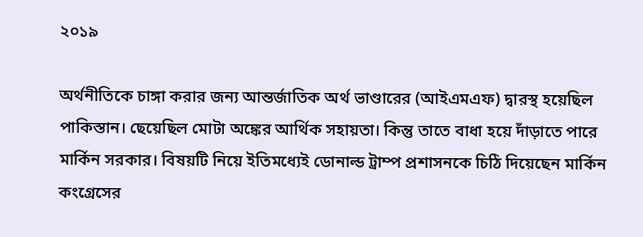২০১৯

অর্থনীতিকে চাঙ্গা করার জন্য আন্তর্জাতিক অর্থ ভাণ্ডারের (আইএমএফ) দ্বারস্থ হয়েছিল পাকিস্তান। ছেয়েছিল মোটা অঙ্কের আর্থিক সহায়তা। কিন্তু তাতে বাধা হয়ে দাঁড়াতে পারে মার্কিন সরকার। বিষয়টি নিয়ে ইতিমধ্যেই ডোনাল্ড ট্রাম্প প্রশাসনকে চিঠি দিয়েছেন মার্কিন কংগ্রেসের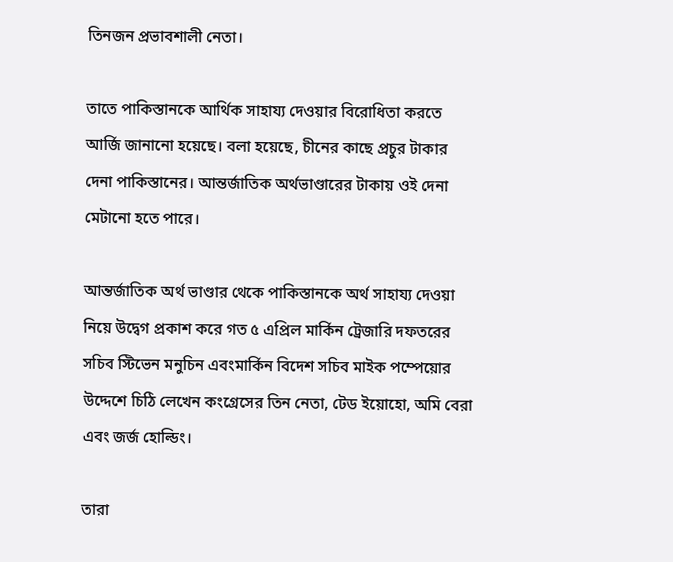তিনজন প্রভাবশালী নেতা।

তাতে পাকিস্তানকে আর্থিক সাহায্য দেওয়ার বিরোধিতা করতে আর্জি জানানো হয়েছে। বলা হয়েছে, চীনের কাছে প্রচুর টাকার দেনা পাকিস্তানের। আন্তর্জাতিক অর্থভাণ্ডারের টাকায় ওই দেনা মেটানো হতে পারে।

আন্তর্জাতিক অর্থ ভাণ্ডার থেকে পাকিস্তানকে অর্থ সাহায্য দেওয়া নিয়ে উদ্বেগ প্রকাশ করে গত ৫ এপ্রিল মার্কিন ট্রেজারি দফতরের সচিব স্টিভেন মনুচিন এবংমার্কিন বিদেশ সচিব মাইক পম্পেয়োর উদ্দেশে চিঠি লেখেন কংগ্রেসের তিন নেতা, টেড ইয়োহো, অমি বেরা এবং জর্জ হোল্ডিং।

তারা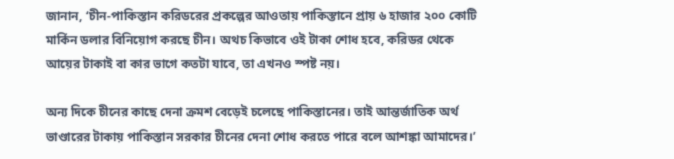জানান, ‘চীন-পাকিস্তান করিডরের প্রকল্পের আওতায় পাকিস্তানে প্রায় ৬ হাজার ২০০ কোটি মার্কিন ডলার বিনিয়োগ করছে চীন। অথচ কিভাবে ওই টাকা শোধ হবে, করিডর থেকে আয়ের টাকাই বা কার ভাগে কতটা যাবে, তা এখনও স্পষ্ট নয়।

অন্য দিকে চীনের কাছে দেনা ক্রমশ বেড়েই চলেছে পাকিস্তানের। তাই আন্তর্জাতিক অর্থ ভাণ্ডারের টাকায় পাকিস্তান সরকার চীনের দেনা শোধ করতে পারে বলে আশঙ্কা আমাদের।’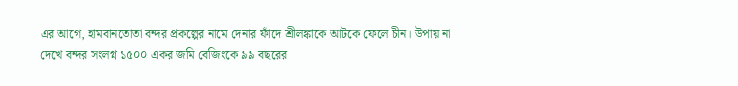এর আগে, হামবানতোতা বন্দর প্রকল্পের নামে দেনার ফাঁদে শ্রীলঙ্কাকে আটকে ফেলে চীন। উপায় না দেখে বন্দর সংলগ্ন ১৫০০ একর জমি বেজিংকে ৯৯ বছরের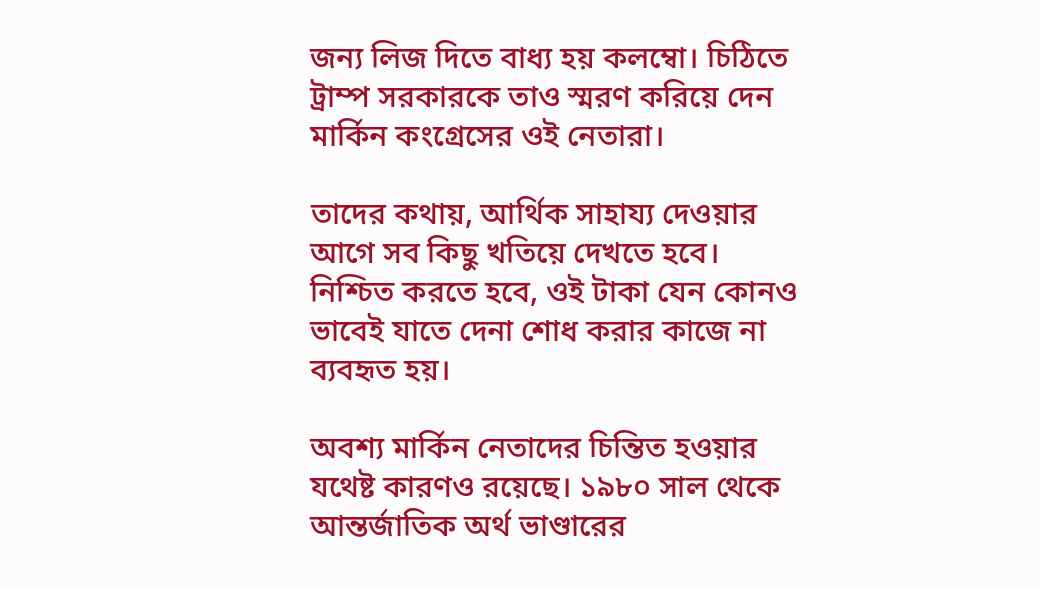জন্য লিজ দিতে বাধ্য হয় কলম্বো। চিঠিতে ট্রাম্প সরকারকে তাও স্মরণ করিয়ে দেন মার্কিন কংগ্রেসের ওই নেতারা।

তাদের কথায়, আর্থিক সাহায্য দেওয়ার আগে সব কিছু খতিয়ে দেখতে হবে। নিশ্চিত করতে হবে, ওই টাকা যেন কোনও ভাবেই যাতে দেনা শোধ করার কাজে না ব্যবহৃত হয়।

অবশ্য মার্কিন নেতাদের চিন্তিত হওয়ার যথেষ্ট কারণও রয়েছে। ১৯৮০ সাল থেকে আন্তর্জাতিক অর্থ ভাণ্ডারের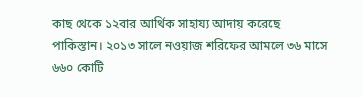কাছ থেকে ১২বার আর্থিক সাহায্য আদায় করেছে পাকিস্তান। ২০১৩ সালে নওয়াজ শরিফের আমলে ৩৬ মাসে ৬৬০ কোটি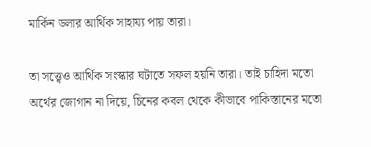মার্কিন ডলার আর্থিক সাহায্য পায় তারা।

তা সত্ত্বেও আর্থিক সংস্কার ঘটাতে সফল হয়নি তারা। তাই চাহিদা মতো অর্থের জোগান না দিয়ে, চিনের কবল থেকে কীভাবে পাকিস্তানের মতো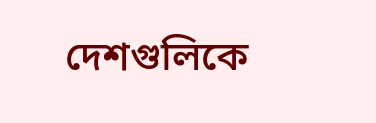দেশগুলিকে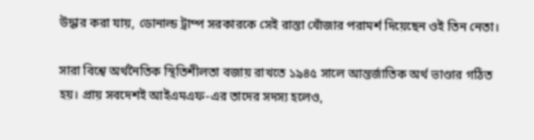উদ্ধার করা যায়, ডোনাল্ড ট্রাম্প সরকারকে সেই রাস্তা খোঁজার পরামর্শ দিয়েছেন ওই তিন নেতা।

সারা বিশ্বে অর্থনৈতিক স্থিতিশীলতা বজায় রাখতে ১৯৪৫ সালে আন্তর্জাতিক অর্থ ভাণ্ডার গঠিত হয়। প্রায় সবদেশই আইএমএফ-এর তাদের সদস্য হলেও,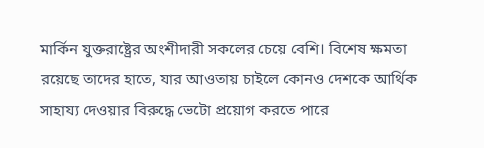মার্কিন যুক্তরাষ্ট্রের অংশীদারী সকলের চেয়ে বেশি। বিশেষ ক্ষমতা রয়েছে তাদের হাতে, যার আওতায় চাইলে কোনও দেশকে আর্থিক সাহায্য দেওয়ার বিরুদ্ধে ভেটো প্রয়োগ করতে পারে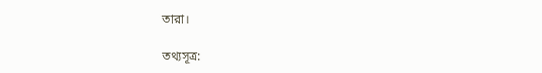তারা।

তথ্যসূত্র: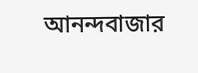আনন্দবাজার